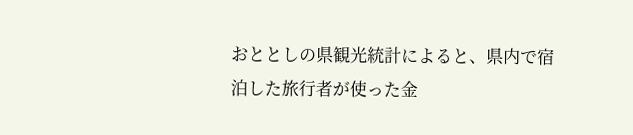おととしの県観光統計によると、県内で宿泊した旅行者が使った金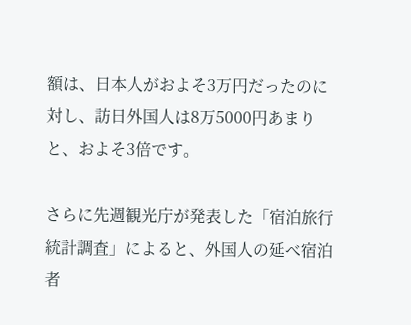額は、日本人がおよそ3万円だったのに対し、訪日外国人は8万5000円あまりと、およそ3倍です。

さらに先週観光庁が発表した「宿泊旅行統計調査」によると、外国人の延べ宿泊者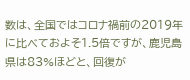数は、全国ではコロナ禍前の2019年に比べておよそ1.5倍ですが、鹿児島県は83%ほどと、回復が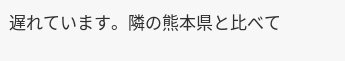遅れています。隣の熊本県と比べて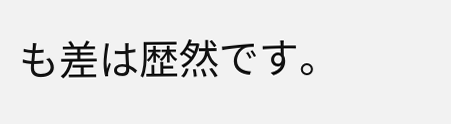も差は歴然です。